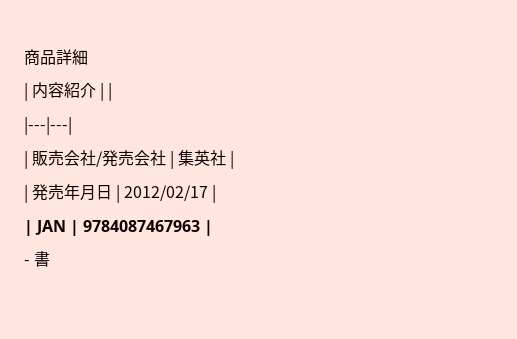商品詳細
| 内容紹介 | |
|---|---|
| 販売会社/発売会社 | 集英社 |
| 発売年月日 | 2012/02/17 |
| JAN | 9784087467963 |
- 書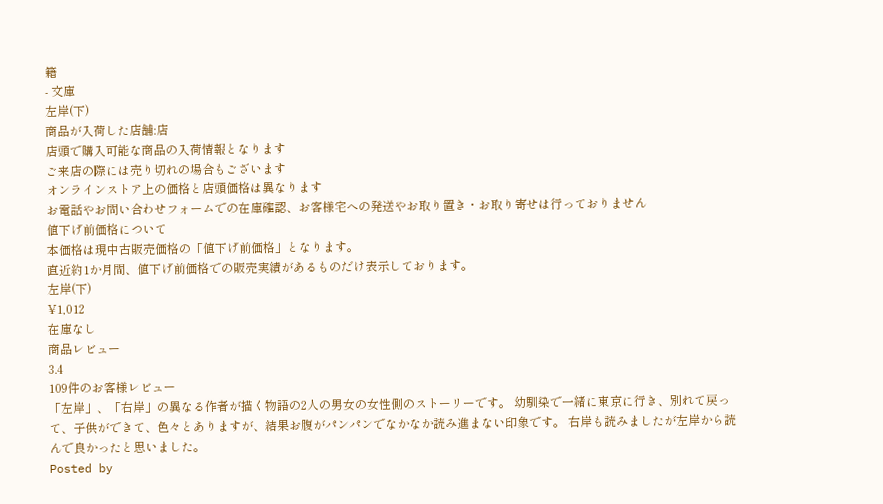籍
- 文庫
左岸(下)
商品が入荷した店舗:店
店頭で購入可能な商品の入荷情報となります
ご来店の際には売り切れの場合もございます
オンラインストア上の価格と店頭価格は異なります
お電話やお問い合わせフォームでの在庫確認、お客様宅への発送やお取り置き・お取り寄せは行っておりません
値下げ前価格について
本価格は現中古販売価格の「値下げ前価格」となります。
直近約1か月間、値下げ前価格での販売実績があるものだけ表示しております。
左岸(下)
¥1,012
在庫なし
商品レビュー
3.4
109件のお客様レビュー
「左岸」、「右岸」の異なる作者が描く物語の2人の男女の女性側のストーリーです。 幼馴染で一緒に東京に行き、別れて戻って、子供ができて、色々とありますが、結果お腹がパンパンでなかなか読み進まない印象です。 右岸も読みましたが左岸から読んで良かったと思いました。
Posted by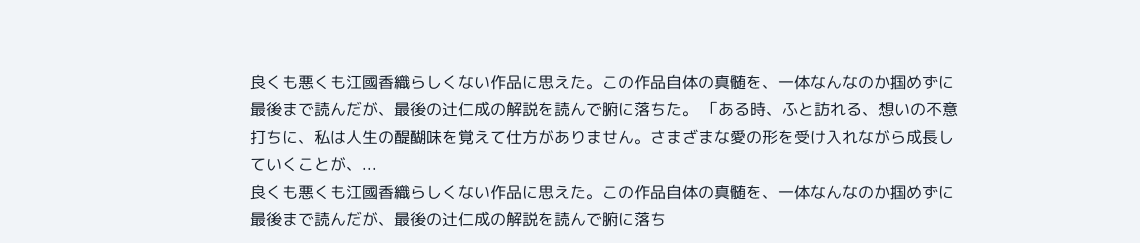良くも悪くも江國香織らしくない作品に思えた。この作品自体の真髄を、一体なんなのか掴めずに最後まで読んだが、最後の辻仁成の解説を読んで腑に落ちた。 「ある時、ふと訪れる、想いの不意打ちに、私は人生の醍醐味を覚えて仕方がありません。さまざまな愛の形を受け入れながら成長していくことが、...
良くも悪くも江國香織らしくない作品に思えた。この作品自体の真髄を、一体なんなのか掴めずに最後まで読んだが、最後の辻仁成の解説を読んで腑に落ち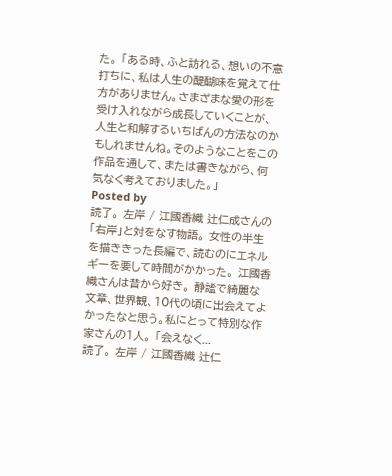た。 「ある時、ふと訪れる、想いの不意打ちに、私は人生の醍醐味を覚えて仕方がありません。さまざまな愛の形を受け入れながら成長していくことが、人生と和解するいちばんの方法なのかもしれませんね。そのようなことをこの作品を通して、または書きながら、何気なく考えておりました。」
Posted by
読了。 左岸 / 江國香織 辻仁成さんの「右岸」と対をなす物語。 女性の半生を描ききった長編で、読むのにエネルギーを要して時間がかかった。 江國香織さんは昔から好き。 静謐で綺麗な文章、世界観、10代の頃に出会えてよかったなと思う。私にとって特別な作家さんの1人。 「会えなく...
読了。 左岸 / 江國香織 辻仁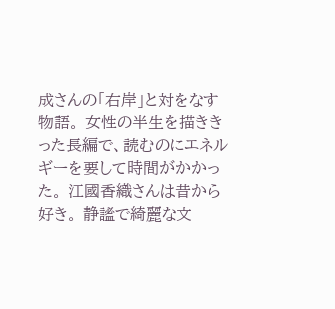成さんの「右岸」と対をなす物語。 女性の半生を描ききった長編で、読むのにエネルギーを要して時間がかかった。 江國香織さんは昔から好き。 静謐で綺麗な文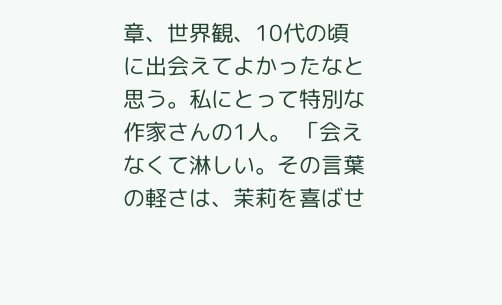章、世界観、10代の頃に出会えてよかったなと思う。私にとって特別な作家さんの1人。 「会えなくて淋しい。その言葉の軽さは、茉莉を喜ばせ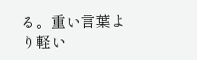る。重い言葉より軽い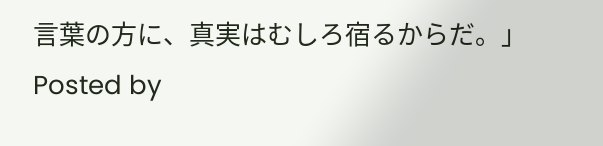言葉の方に、真実はむしろ宿るからだ。」
Posted by